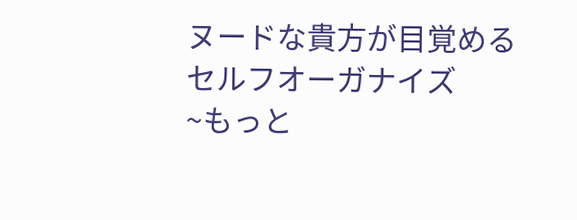ヌードな貴方が目覚めるセルフオーガナイズ            ~もっと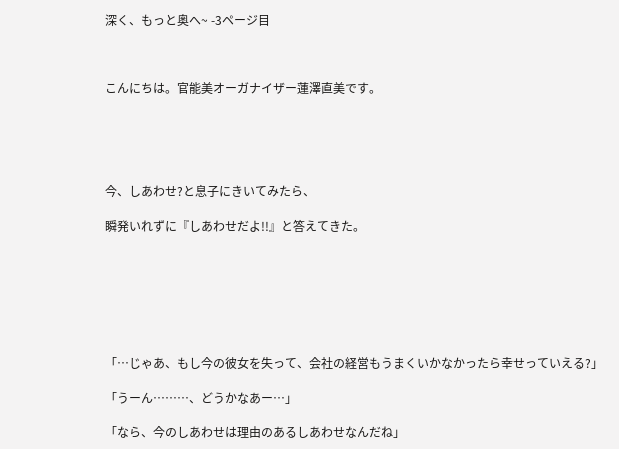深く、もっと奥へ~ -3ページ目



こんにちは。官能美オーガナイザー蓮澤直美です。





今、しあわせ?と息子にきいてみたら、

瞬発いれずに『しあわせだよ!!』と答えてきた。







「…じゃあ、もし今の彼女を失って、会社の経営もうまくいかなかったら幸せっていえる?」

「うーん………、どうかなあー…」

「なら、今のしあわせは理由のあるしあわせなんだね」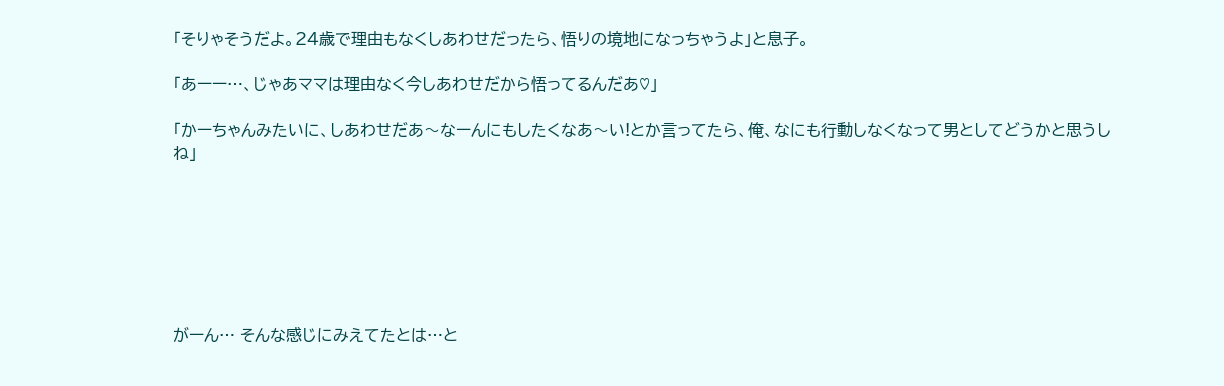「そりゃそうだよ。24歳で理由もなくしあわせだったら、悟りの境地になっちゃうよ」と息子。

「あーー…、じゃあママは理由なく今しあわせだから悟ってるんだあ♡」

「かーちゃんみたいに、しあわせだあ〜なーんにもしたくなあ〜い!とか言ってたら、俺、なにも行動しなくなって男としてどうかと思うしね」







がーん… そんな感じにみえてたとは…と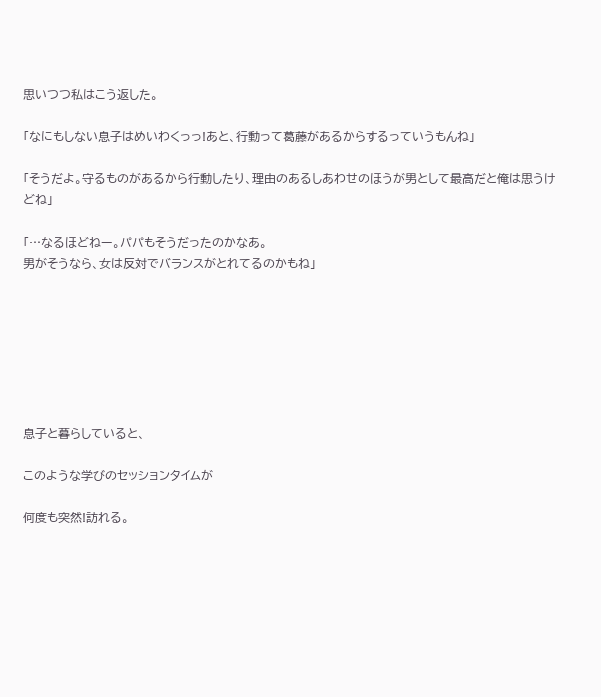思いつつ私はこう返した。

「なにもしない息子はめいわくっっ!あと、行動って葛藤があるからするっていうもんね」

「そうだよ。守るものがあるから行動したり、理由のあるしあわせのほうが男として最高だと俺は思うけどね」

「…なるほどねー。パパもそうだったのかなあ。
男がそうなら、女は反対でバランスがとれてるのかもね」







息子と暮らしていると、

このような学びのセッションタイムが

何度も突然!訪れる。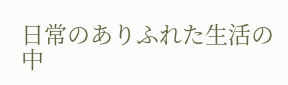日常のありふれた生活の中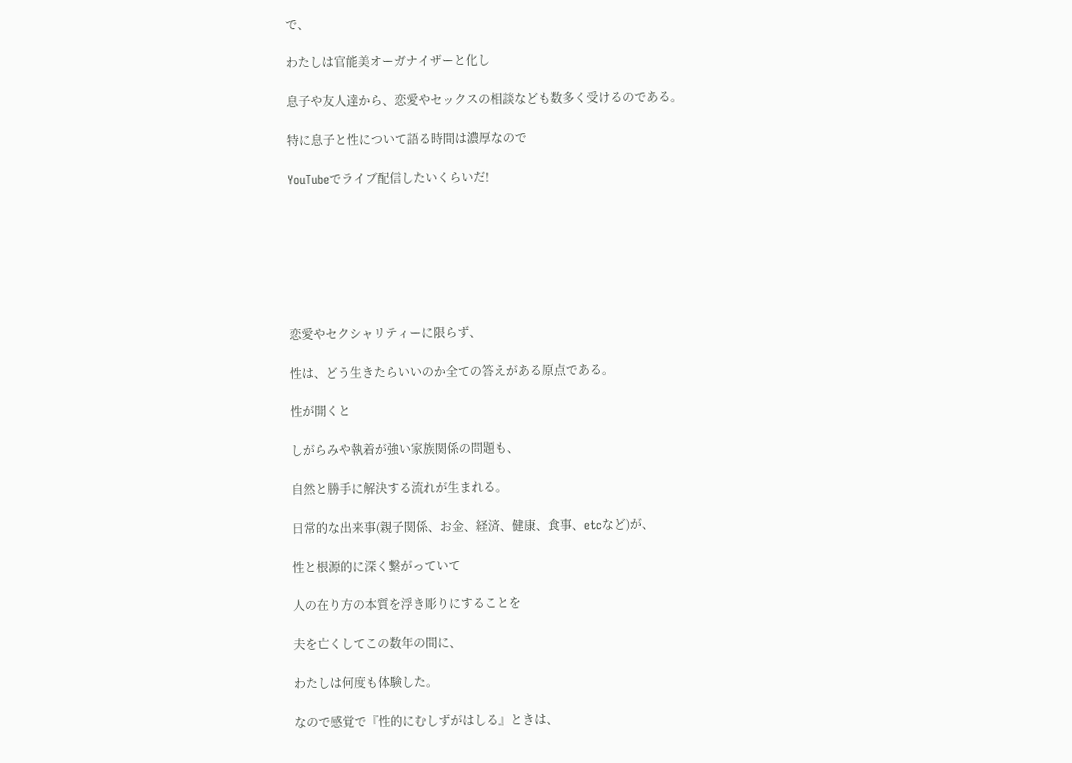で、

わたしは官能美オーガナイザーと化し

息子や友人達から、恋愛やセックスの相談なども数多く受けるのである。

特に息子と性について語る時間は濃厚なので

YouTubeでライブ配信したいくらいだ!







恋愛やセクシャリティーに限らず、

性は、どう生きたらいいのか全ての答えがある原点である。

性が開くと

しがらみや執着が強い家族関係の問題も、

自然と勝手に解決する流れが生まれる。

日常的な出来事(親子関係、お金、経済、健康、食事、etcなど)が、

性と根源的に深く繋がっていて

人の在り方の本質を浮き彫りにすることを

夫を亡くしてこの数年の間に、

わたしは何度も体験した。

なので感覚で『性的にむしずがはしる』ときは、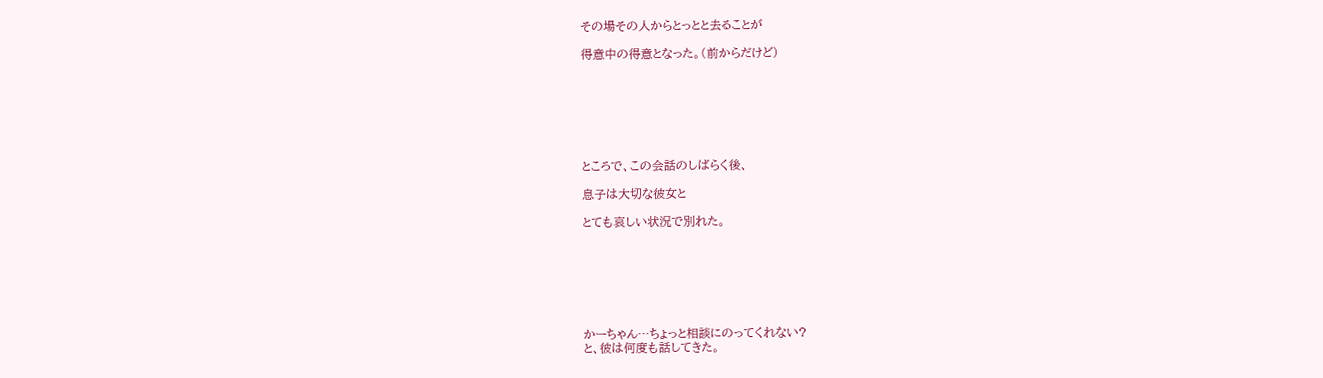その場その人からとっとと去ることが

得意中の得意となった。(前からだけど)







ところで、この会話のしばらく後、

息子は大切な彼女と

とても哀しい状況で別れた。







かーちゃん…ちょっと相談にのってくれない?
と、彼は何度も話してきた。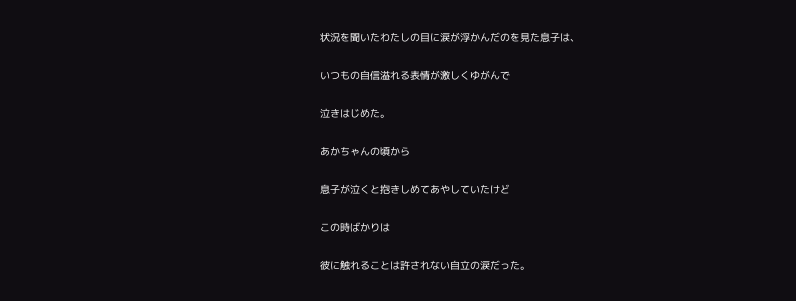状況を聞いたわたしの目に涙が浮かんだのを見た息子は、

いつもの自信溢れる表情が激しくゆがんで

泣きはじめた。

あかちゃんの頃から

息子が泣くと抱きしめてあやしていたけど

この時ばかりは

彼に触れることは許されない自立の涙だった。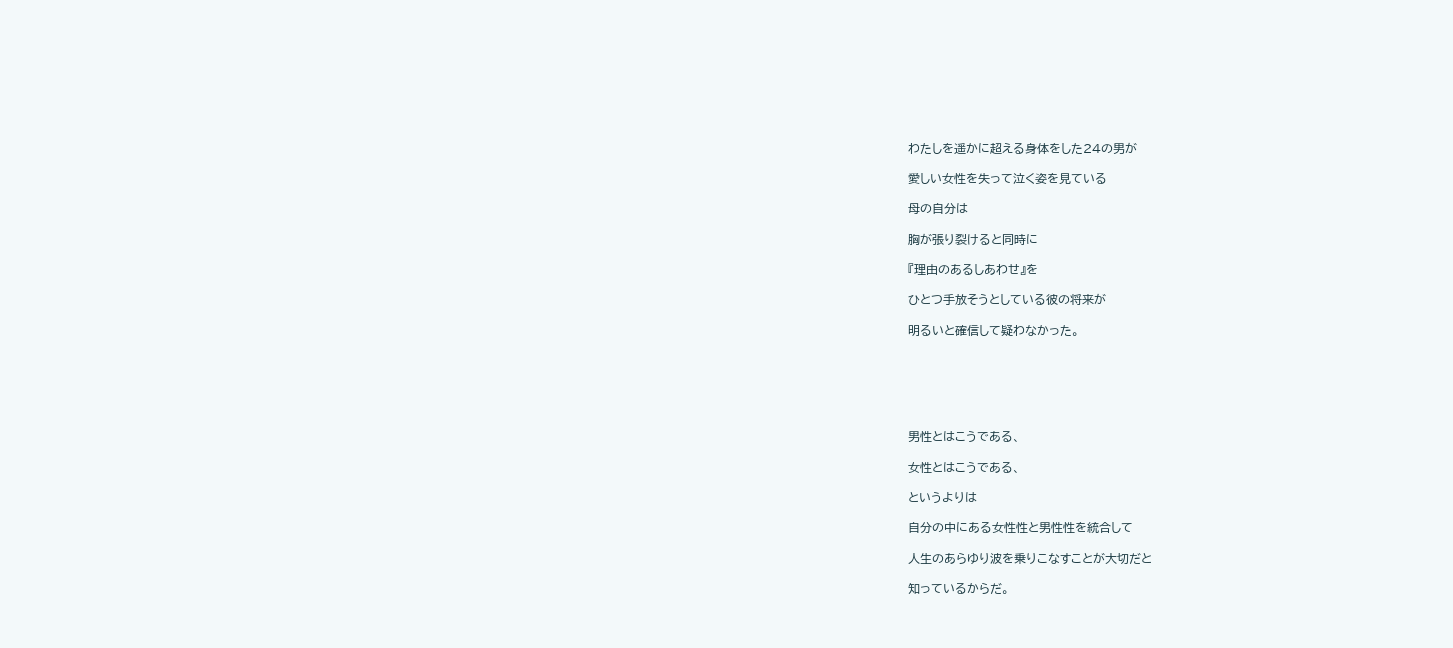わたしを遥かに超える身体をした24の男が

愛しい女性を失って泣く姿を見ている

母の自分は

胸が張り裂けると同時に

『理由のあるしあわせ』を

ひとつ手放そうとしている彼の将来が

明るいと確信して疑わなかった。






男性とはこうである、

女性とはこうである、

というよりは

自分の中にある女性性と男性性を統合して

人生のあらゆり波を乗りこなすことが大切だと

知っているからだ。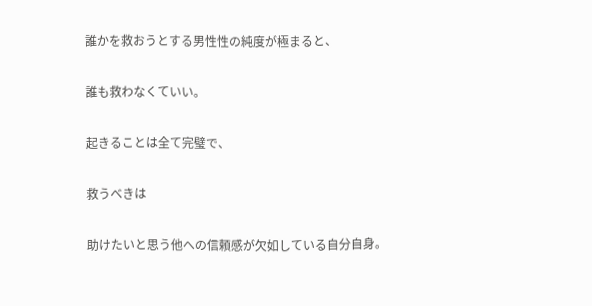誰かを救おうとする男性性の純度が極まると、

誰も救わなくていい。

起きることは全て完璧で、

救うべきは

助けたいと思う他への信頼感が欠如している自分自身。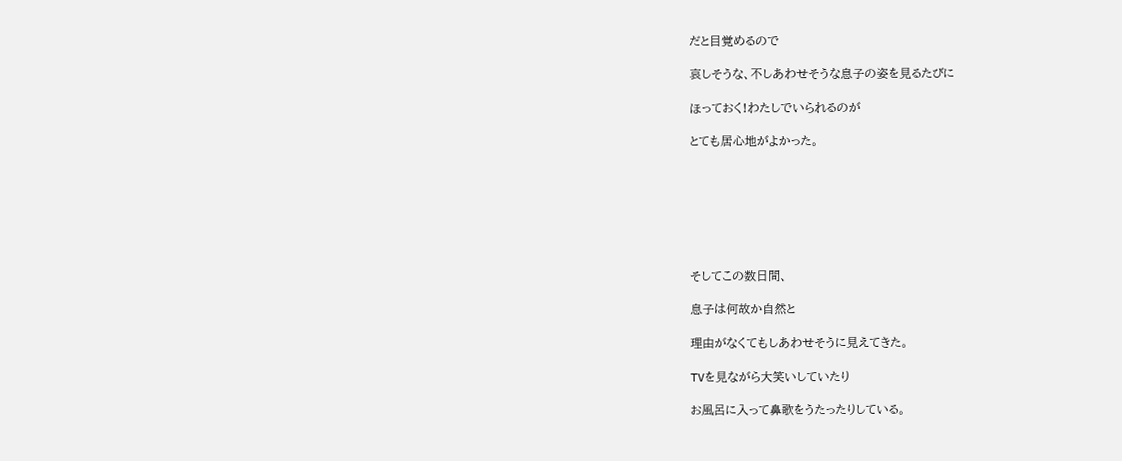だと目覚めるので

哀しそうな、不しあわせそうな息子の姿を見るたびに

ほっておく!わたしでいられるのが

とても居心地がよかった。







そしてこの数日間、

息子は何故か自然と

理由がなくてもしあわせそうに見えてきた。

TVを見ながら大笑いしていたり

お風呂に入って鼻歌をうたったりしている。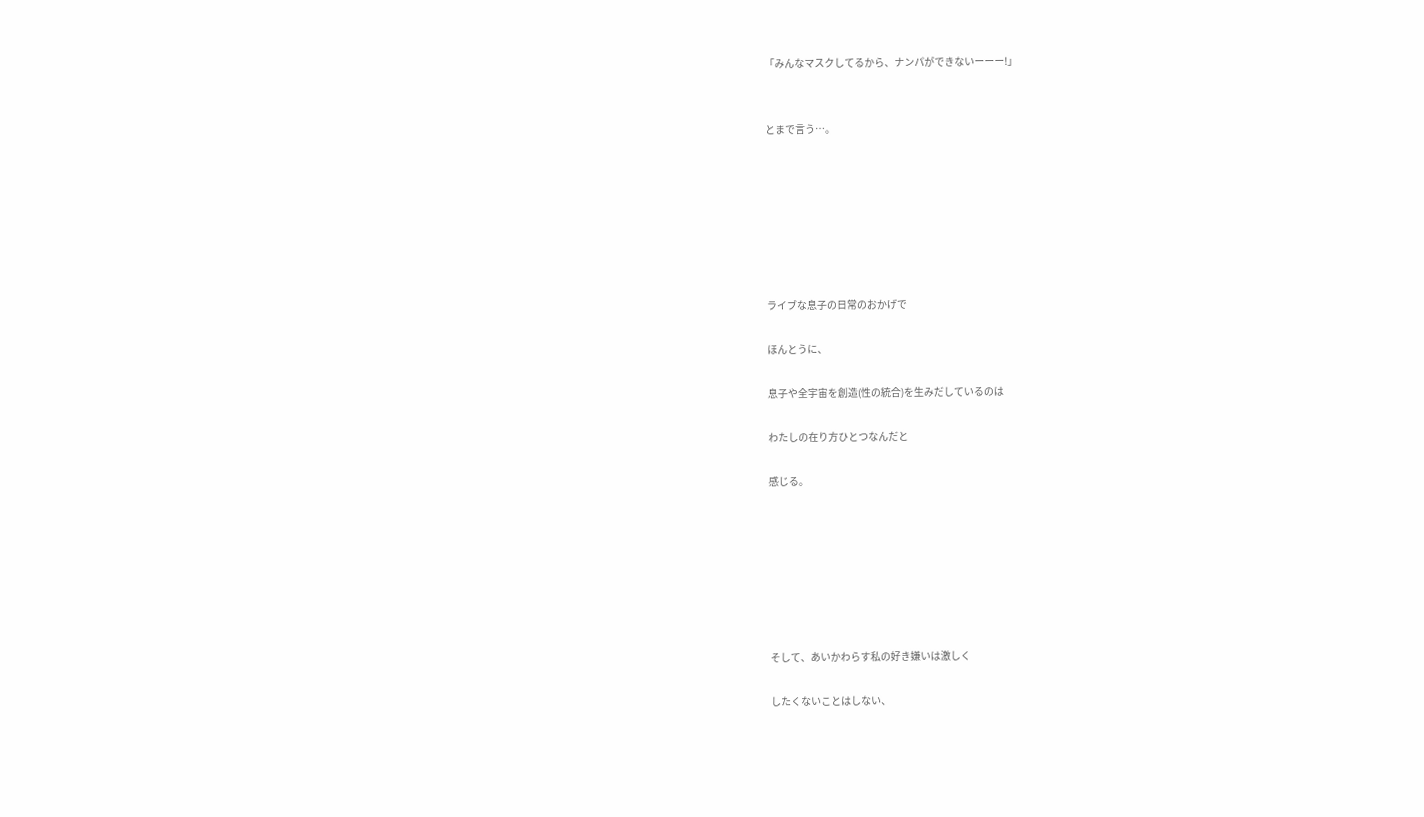「みんなマスクしてるから、ナンパができないーーー!」


とまで言う…。







ライブな息子の日常のおかげで

ほんとうに、

息子や全宇宙を創造(性の統合)を生みだしているのは

わたしの在り方ひとつなんだと

感じる。







そして、あいかわらす私の好き嫌いは激しく

したくないことはしない、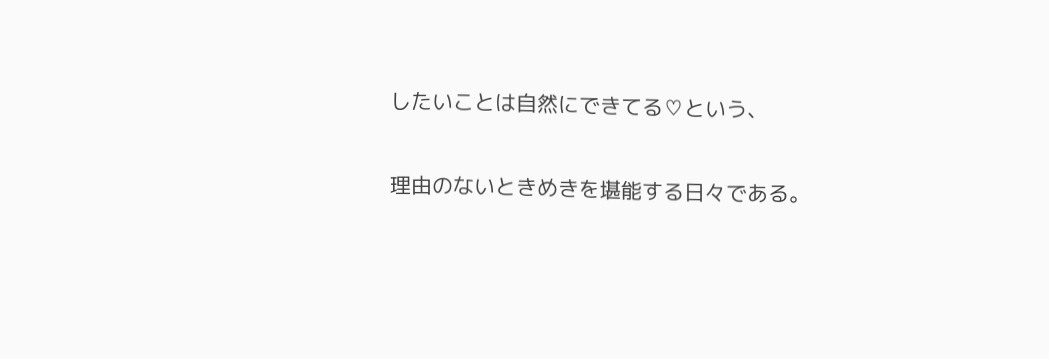したいことは自然にできてる♡という、

理由のないときめきを堪能する日々である。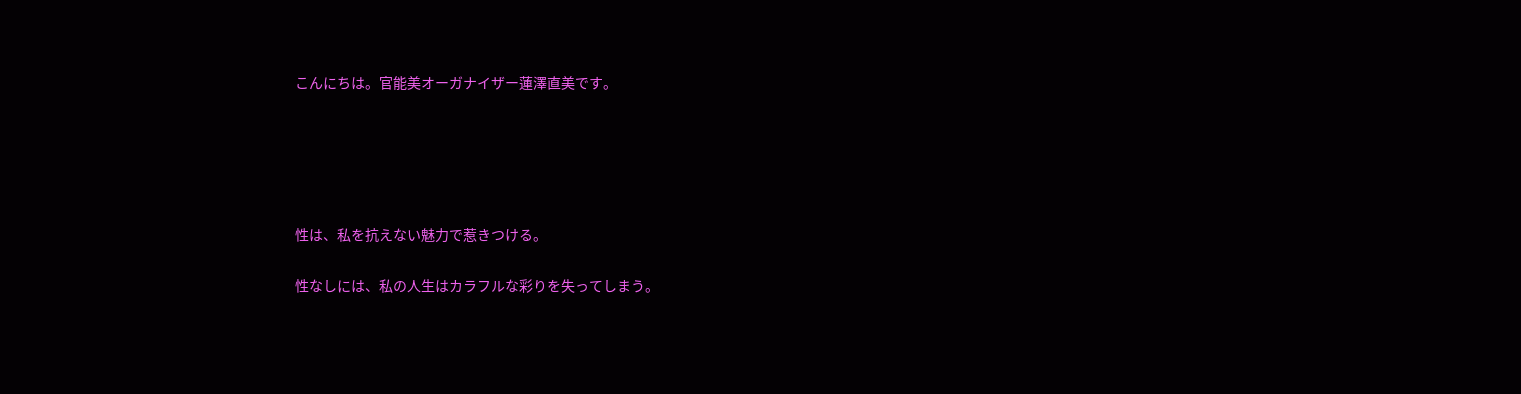こんにちは。官能美オーガナイザー蓮澤直美です。





性は、私を抗えない魅力で惹きつける。

性なしには、私の人生はカラフルな彩りを失ってしまう。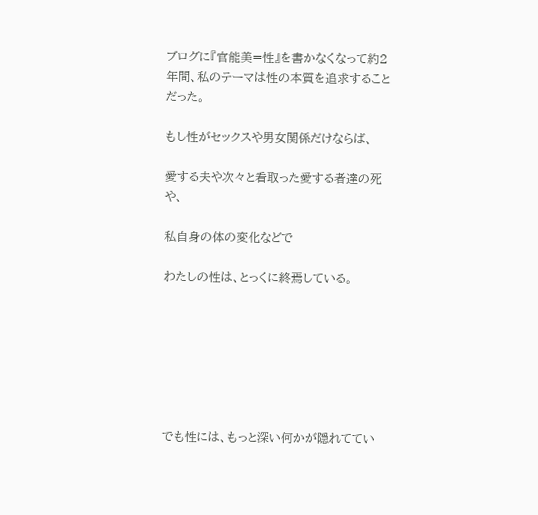ブログに『官能美=性』を書かなくなって約2年間、私のテーマは性の本質を追求することだった。

もし性がセックスや男女関係だけならば、

愛する夫や次々と看取った愛する者達の死や、

私自身の体の変化などで

わたしの性は、とっくに終焉している。







でも性には、もっと深い何かが隠れててい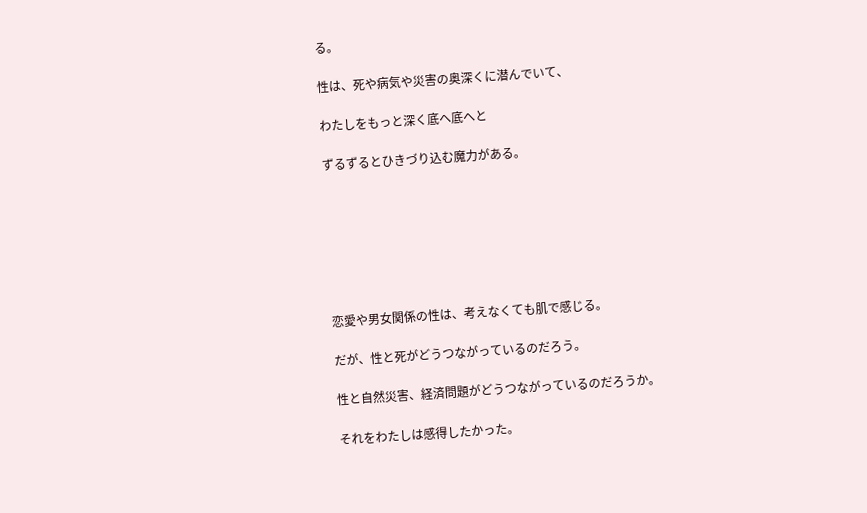る。

性は、死や病気や災害の奥深くに潜んでいて、

わたしをもっと深く底へ底へと

ずるずるとひきづり込む魔力がある。







恋愛や男女関係の性は、考えなくても肌で感じる。

だが、性と死がどうつながっているのだろう。

性と自然災害、経済問題がどうつながっているのだろうか。

それをわたしは感得したかった。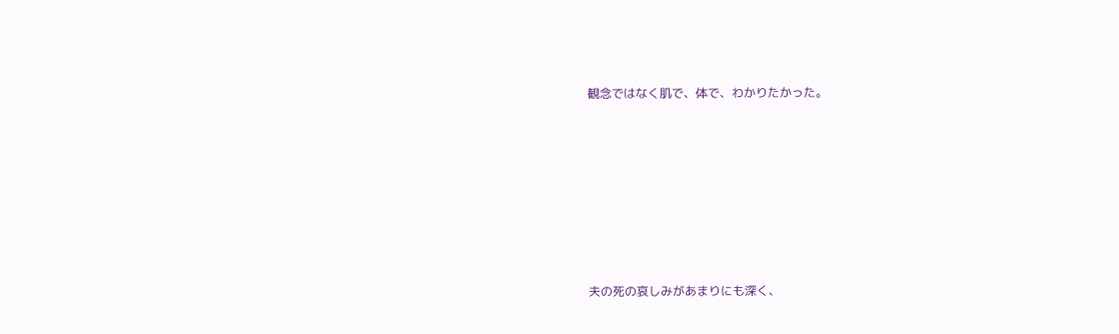観念ではなく肌で、体で、わかりたかった。







夫の死の哀しみがあまりにも深く、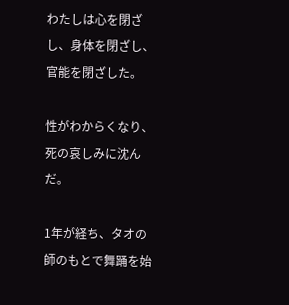わたしは心を閉ざし、身体を閉ざし、官能を閉ざした。

性がわからくなり、死の哀しみに沈んだ。

1年が経ち、タオの師のもとで舞踊を始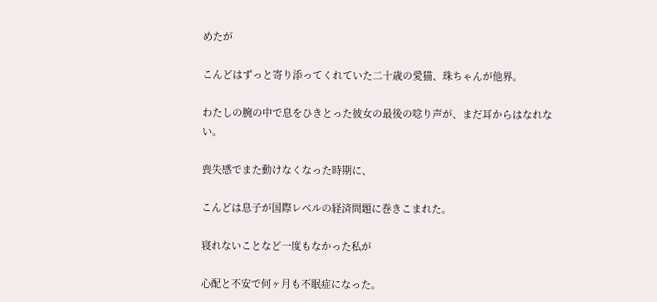めたが

こんどはずっと寄り添ってくれていた二十歳の愛猫、珠ちゃんが他界。

わたしの腕の中で息をひきとった彼女の最後の唸り声が、まだ耳からはなれない。

喪失感でまた動けなくなった時期に、

こんどは息子が国際レベルの経済問題に巻きこまれた。

寝れないことなど一度もなかった私が

心配と不安で何ヶ月も不眠症になった。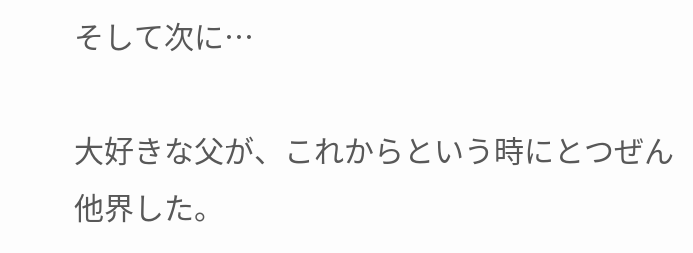そして次に…

大好きな父が、これからという時にとつぜん他界した。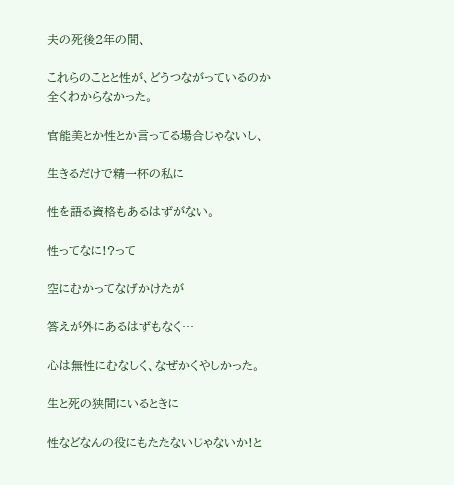夫の死後2年の間、

これらのことと性が、どうつながっているのか
全くわからなかった。

官能美とか性とか言ってる場合じゃないし、

生きるだけで精一杯の私に

性を語る資格もあるはずがない。

性ってなに!?って

空にむかってなげかけたが

答えが外にあるはずもなく…

心は無性にむなしく、なぜかくやしかった。

生と死の狭間にいるときに

性などなんの役にもたたないじゃないか!と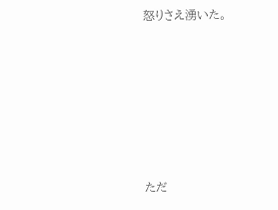怒りさえ湧いた。







ただ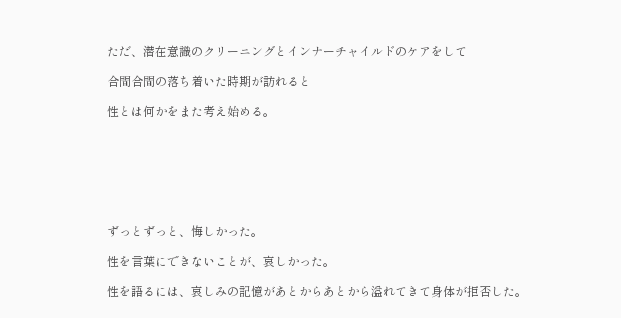ただ、潜在意識のクリーニングとインナーチャイルドのケアをして

合間合間の落ち着いた時期が訪れると

性とは何かをまた考え始める。







ずっとずっと、悔しかった。

性を言葉にできないことが、哀しかった。

性を語るには、哀しみの記憶があとからあとから溢れてきて身体が拒否した。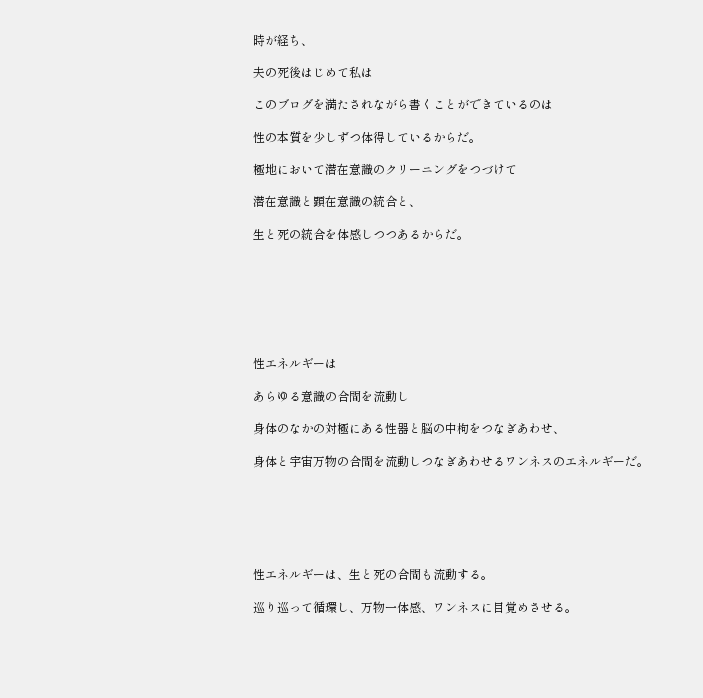時が経ち、

夫の死後はじめて私は

このブログを満たされながら書くことができているのは

性の本質を少しずつ体得しているからだ。

極地において潜在意識のクリーニングをつづけて

潜在意識と顕在意識の統合と、

生と死の統合を体感しつつあるからだ。







性エネルギーは

あらゆる意識の合間を流動し

身体のなかの対極にある性器と脳の中枸をつなぎあわせ、

身体と宇宙万物の合間を流動しつなぎあわせるワンネスのエネルギーだ。






性エネルギーは、生と死の合間も流動する。

巡り巡って循環し、万物一体感、ワンネスに目覚めさせる。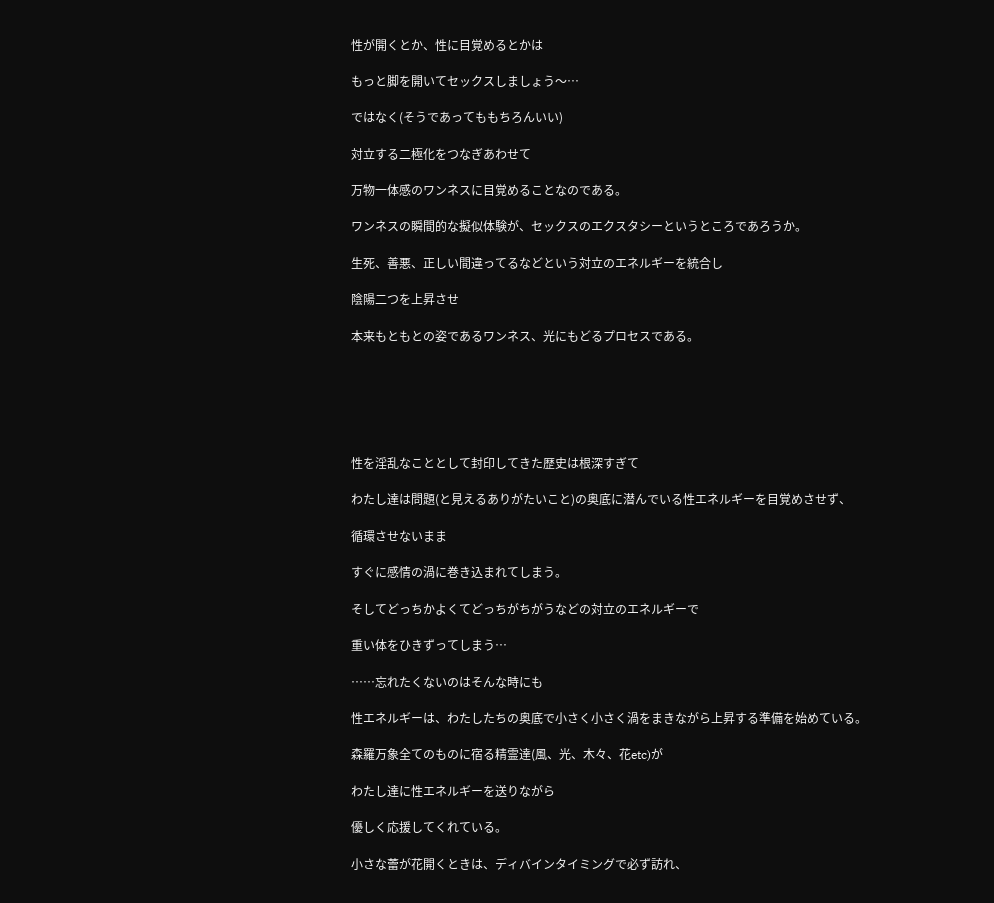性が開くとか、性に目覚めるとかは

もっと脚を開いてセックスしましょう〜…

ではなく(そうであってももちろんいい)

対立する二極化をつなぎあわせて

万物一体感のワンネスに目覚めることなのである。

ワンネスの瞬間的な擬似体験が、セックスのエクスタシーというところであろうか。

生死、善悪、正しい間違ってるなどという対立のエネルギーを統合し

陰陽二つを上昇させ

本来もともとの姿であるワンネス、光にもどるプロセスである。






性を淫乱なこととして封印してきた歴史は根深すぎて

わたし達は問題(と見えるありがたいこと)の奥底に潜んでいる性エネルギーを目覚めさせず、

循環させないまま

すぐに感情の渦に巻き込まれてしまう。

そしてどっちかよくてどっちがちがうなどの対立のエネルギーで

重い体をひきずってしまう…

……忘れたくないのはそんな時にも

性エネルギーは、わたしたちの奥底で小さく小さく渦をまきながら上昇する準備を始めている。

森羅万象全てのものに宿る精霊達(風、光、木々、花etc)が

わたし達に性エネルギーを送りながら

優しく応援してくれている。

小さな蕾が花開くときは、ディバインタイミングで必ず訪れ、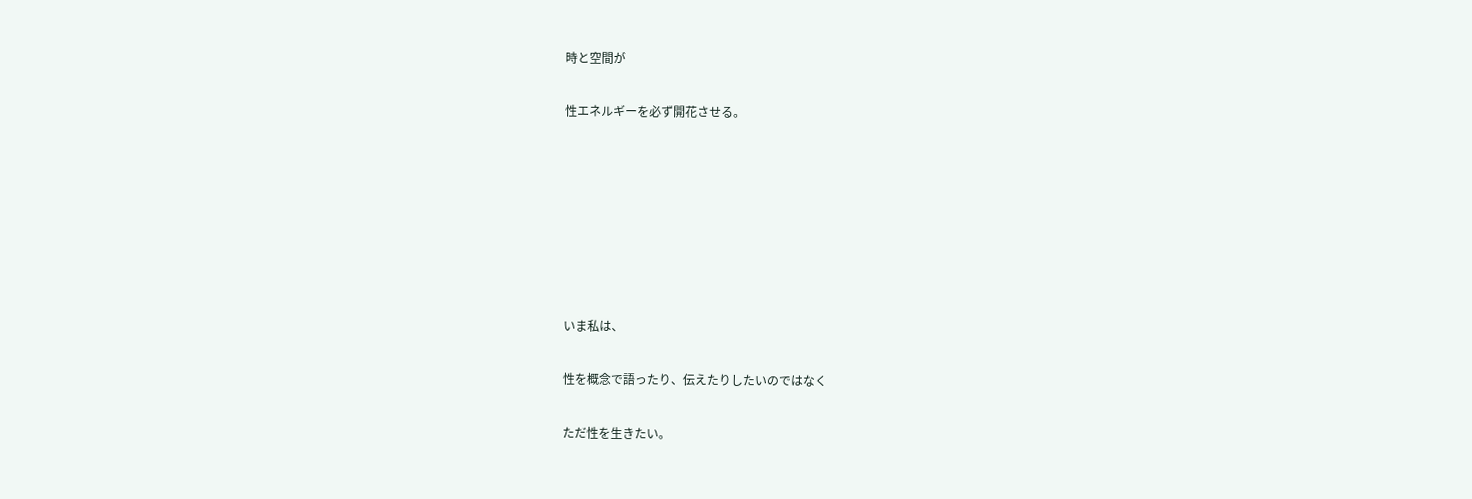時と空間が

性エネルギーを必ず開花させる。







いま私は、

性を概念で語ったり、伝えたりしたいのではなく

ただ性を生きたい。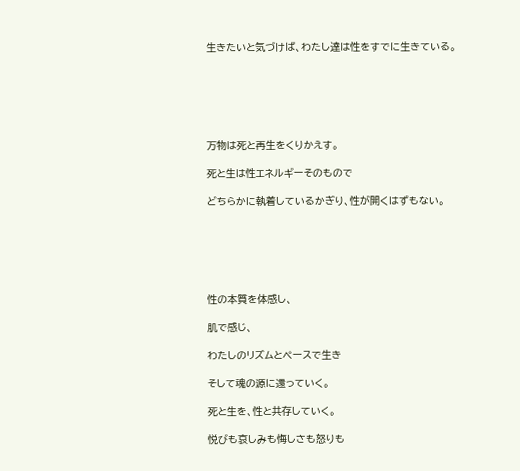生きたいと気づけば、わたし達は性をすでに生きている。






万物は死と再生をくりかえす。

死と生は性エネルギーそのもので

どちらかに執着しているかぎり、性が開くはずもない。






性の本質を体感し、

肌で感じ、

わたしのリズムとペースで生き

そして魂の源に還っていく。

死と生を、性と共存していく。

悦びも哀しみも悔しさも怒りも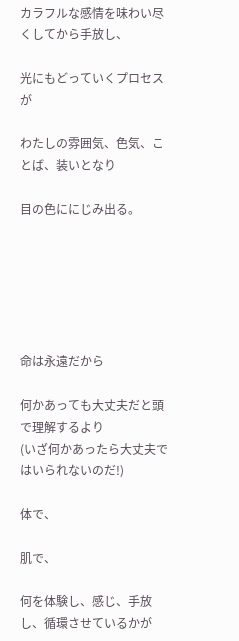カラフルな感情を味わい尽くしてから手放し、

光にもどっていくプロセスが

わたしの雰囲気、色気、ことば、装いとなり

目の色ににじみ出る。






命は永遠だから

何かあっても大丈夫だと頭で理解するより
(いざ何かあったら大丈夫ではいられないのだ!)

体で、

肌で、

何を体験し、感じ、手放し、循環させているかが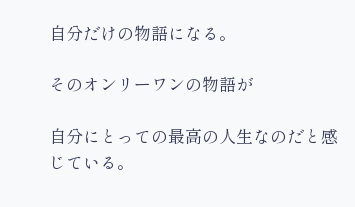自分だけの物語になる。

そのオンリーワンの物語が

自分にとっての最高の人生なのだと感じている。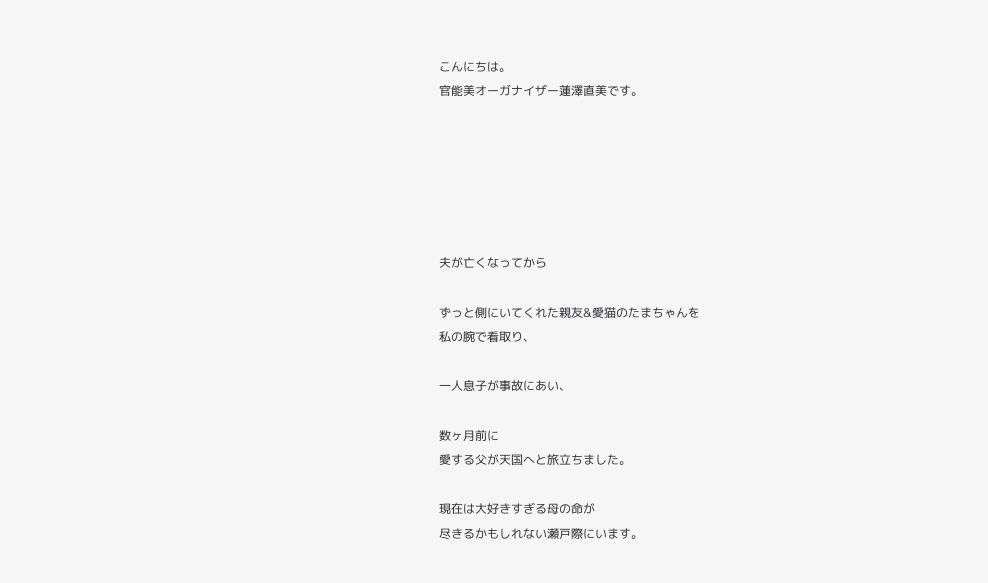こんにちは。
官能美オーガナイザー蓮澤直美です。






夫が亡くなってから

ずっと側にいてくれた親友&愛猫のたまちゃんを
私の腕で看取り、

一人息子が事故にあい、

数ヶ月前に
愛する父が天国へと旅立ちました。

現在は大好きすぎる母の命が
尽きるかもしれない瀬戸際にいます。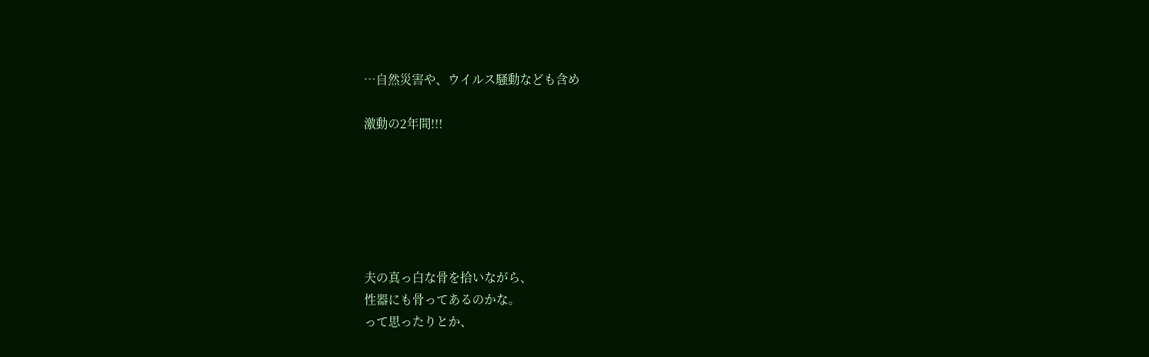…自然災害や、ウイルス騒動なども含め

激動の2年間!!!






夫の真っ白な骨を拾いながら、
性器にも骨ってあるのかな。
って思ったりとか、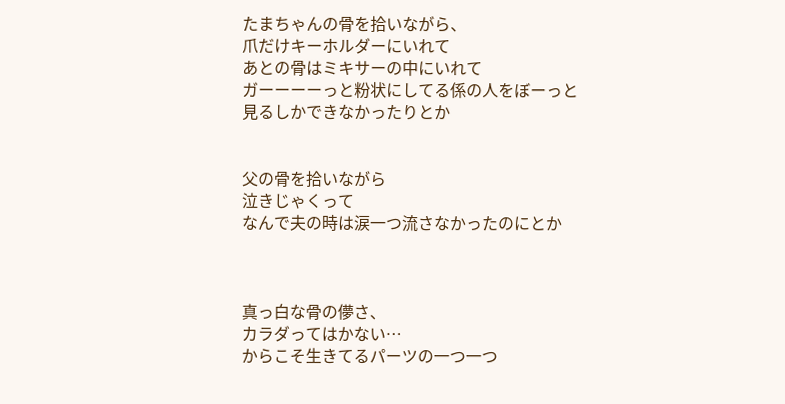たまちゃんの骨を拾いながら、
爪だけキーホルダーにいれて
あとの骨はミキサーの中にいれて
ガーーーーっと粉状にしてる係の人をぼーっと
見るしかできなかったりとか


父の骨を拾いながら
泣きじゃくって
なんで夫の時は涙一つ流さなかったのにとか



真っ白な骨の儚さ、
カラダってはかない…
からこそ生きてるパーツの一つ一つ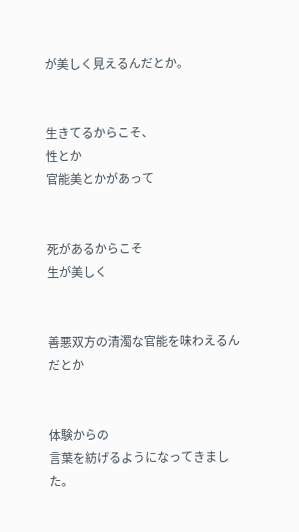が美しく見えるんだとか。


生きてるからこそ、
性とか
官能美とかがあって


死があるからこそ
生が美しく


善悪双方の清濁な官能を味わえるんだとか


体験からの
言葉を紡げるようになってきました。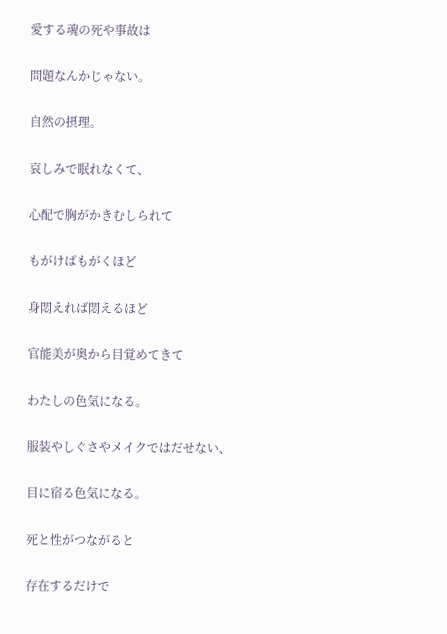愛する魂の死や事故は

問題なんかじゃない。

自然の摂理。

哀しみで眠れなくて、

心配で胸がかきむしられて

もがけばもがくほど

身悶えれば悶えるほど

官能美が奥から目覚めてきて

わたしの色気になる。

服装やしぐさやメイクではだせない、

目に宿る色気になる。

死と性がつながると

存在するだけで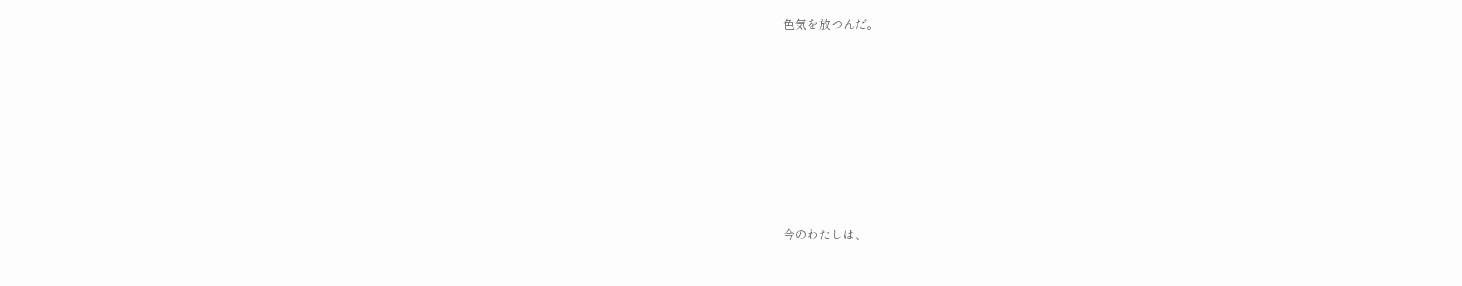色気を放つんだ。









今のわたしは、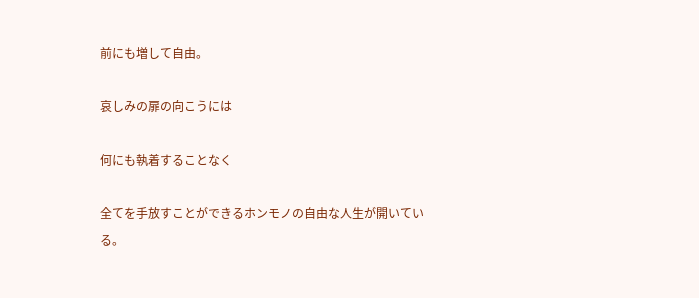前にも増して自由。

哀しみの扉の向こうには

何にも執着することなく

全てを手放すことができるホンモノの自由な人生が開いている。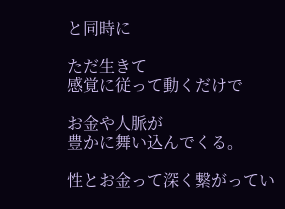と同時に

ただ生きて
感覚に従って動くだけで

お金や人脈が
豊かに舞い込んでくる。

性とお金って深く繋がってい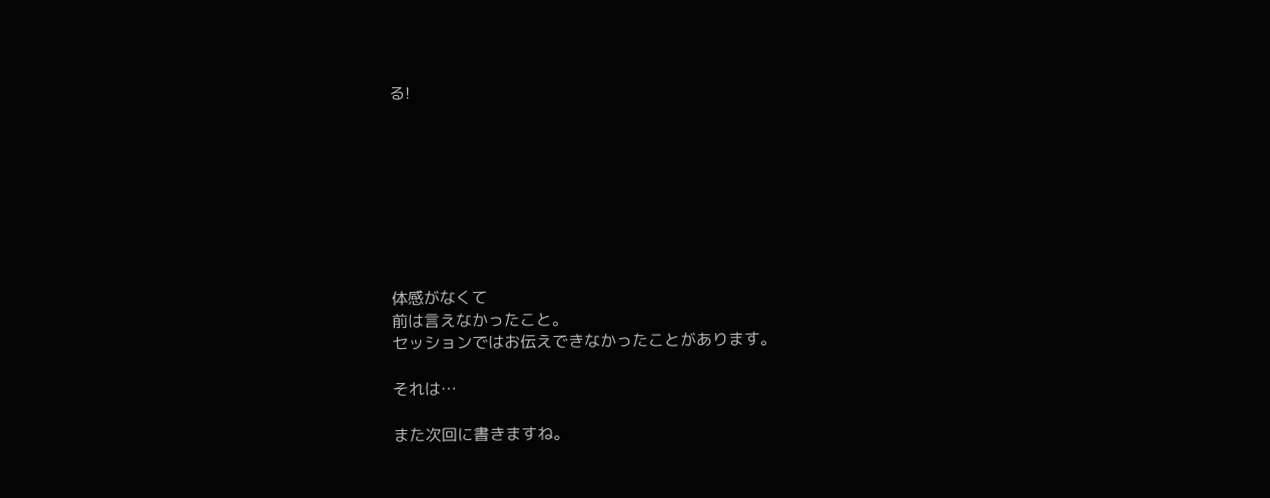る!








体感がなくて
前は言えなかったこと。
セッションではお伝えできなかったことがあります。

それは…

また次回に書きますね。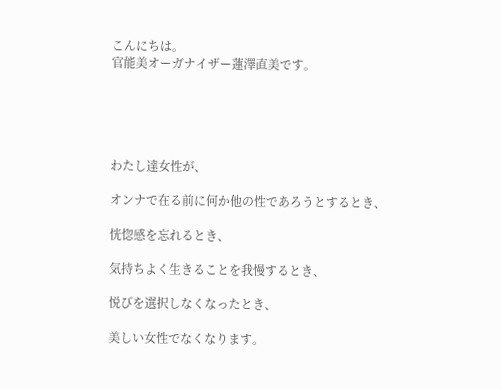こんにちは。
官能美オーガナイザー蓮澤直美です。





わたし達女性が、

オンナで在る前に何か他の性であろうとするとき、

恍惚感を忘れるとき、

気持ちよく生きることを我慢するとき、

悦びを選択しなくなったとき、

美しい女性でなくなります。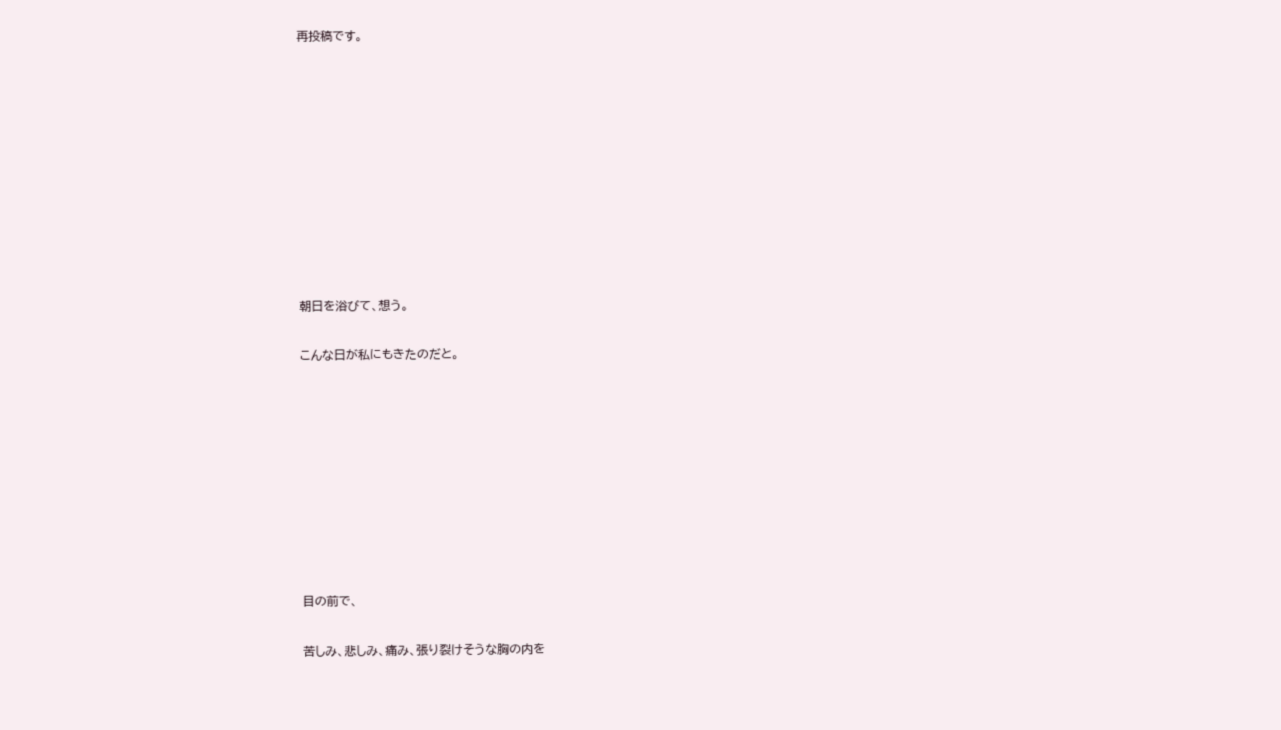再投稿です。










朝日を浴びて、想う。

こんな日が私にもきたのだと。









目の前で、

苦しみ、悲しみ、痛み、張り裂けそうな胸の内を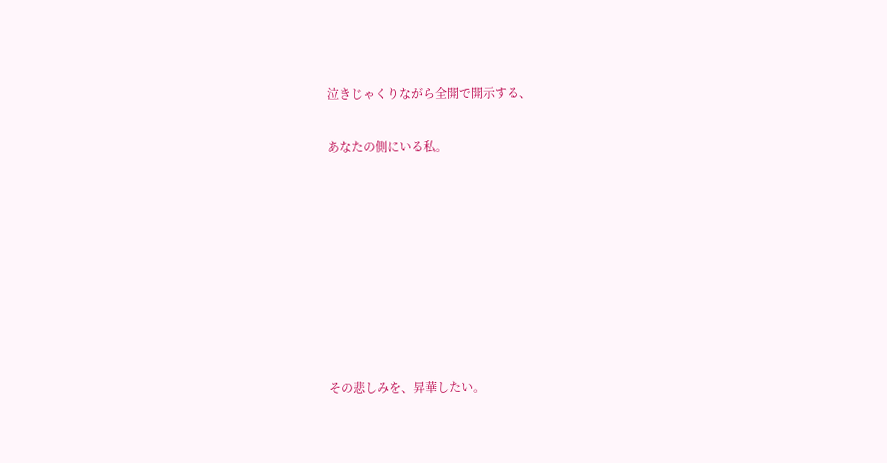泣きじゃくりながら全開で開示する、

あなたの側にいる私。








その悲しみを、昇華したい。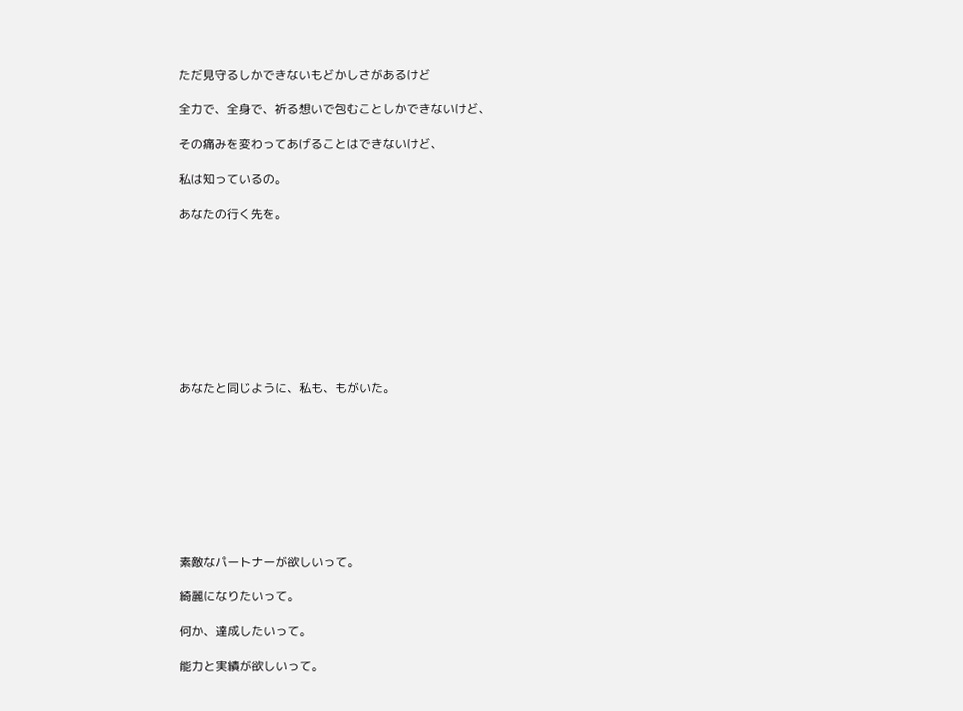ただ見守るしかできないもどかしさがあるけど

全力で、全身で、祈る想いで包むことしかできないけど、

その痛みを変わってあげることはできないけど、

私は知っているの。

あなたの行く先を。









あなたと同じように、私も、もがいた。









素敵なパートナーが欲しいって。

綺麗になりたいって。

何か、達成したいって。

能力と実績が欲しいって。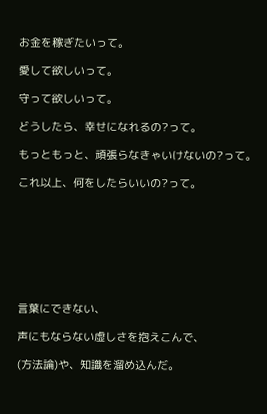お金を稼ぎたいって。

愛して欲しいって。

守って欲しいって。

どうしたら、幸せになれるの?って。

もっともっと、頑張らなきゃいけないの?って。

これ以上、何をしたらいいの?って。








言葉にできない、

声にもならない虚しさを抱えこんで、

(方法論)や、知識を溜め込んだ。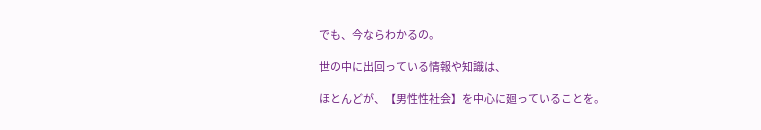でも、今ならわかるの。

世の中に出回っている情報や知識は、

ほとんどが、【男性性社会】を中心に廻っていることを。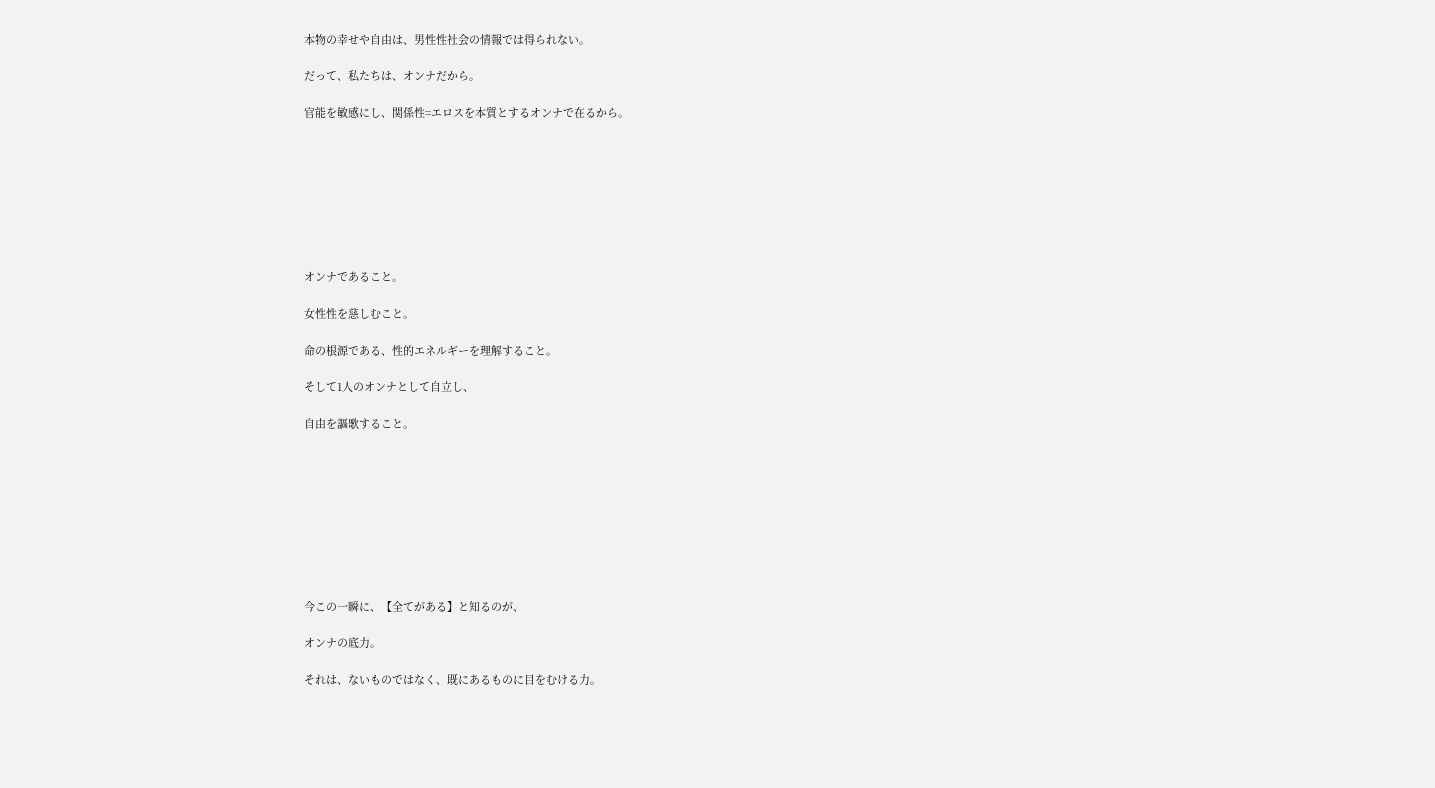本物の幸せや自由は、男性性社会の情報では得られない。

だって、私たちは、オンナだから。

官能を敏感にし、関係性=エロスを本質とするオンナで在るから。








オンナであること。

女性性を慈しむこと。

命の根源である、性的エネルギーを理解すること。

そして1人のオンナとして自立し、

自由を謳歌すること。









今この一瞬に、【全てがある】と知るのが、

オンナの底力。

それは、ないものではなく、既にあるものに目をむける力。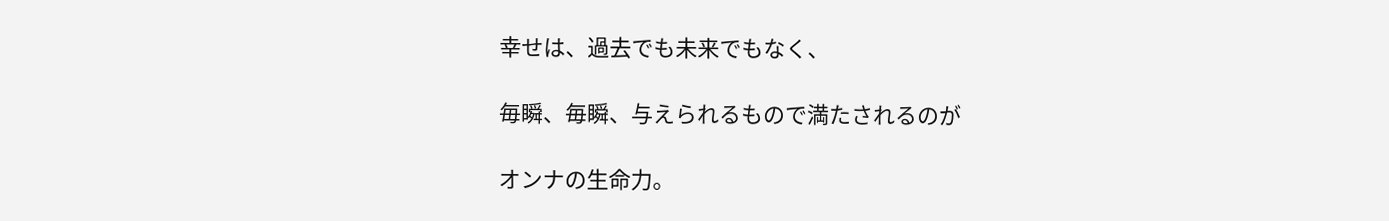幸せは、過去でも未来でもなく、

毎瞬、毎瞬、与えられるもので満たされるのが

オンナの生命力。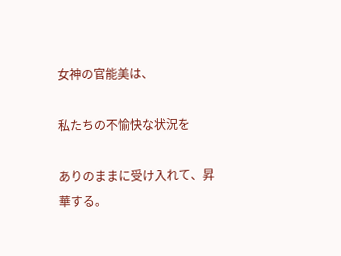女神の官能美は、

私たちの不愉快な状況を

ありのままに受け入れて、昇華する。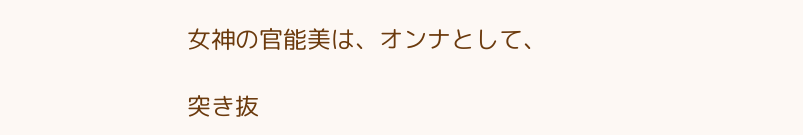女神の官能美は、オンナとして、

突き抜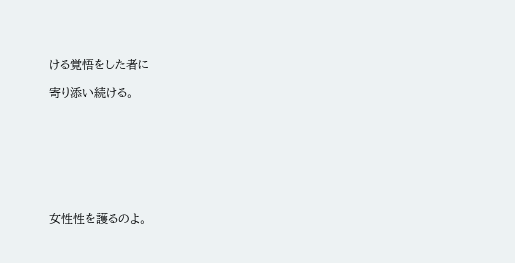ける覚悟をした者に

寄り添い続ける。








女性性を護るのよ。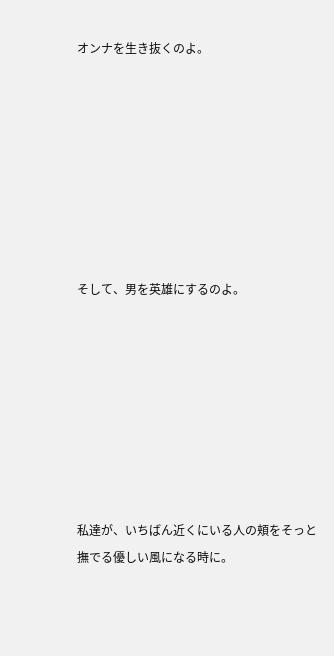オンナを生き抜くのよ。








そして、男を英雄にするのよ。








私達が、いちばん近くにいる人の頬をそっと撫でる優しい風になる時に。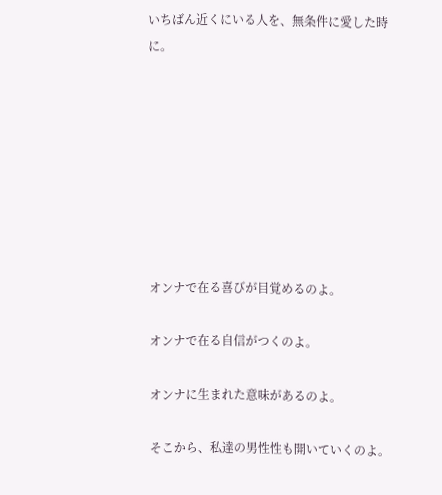いちばん近くにいる人を、無条件に愛した時に。








オンナで在る喜びが目覚めるのよ。

オンナで在る自信がつくのよ。

オンナに生まれた意味があるのよ。

そこから、私達の男性性も開いていくのよ。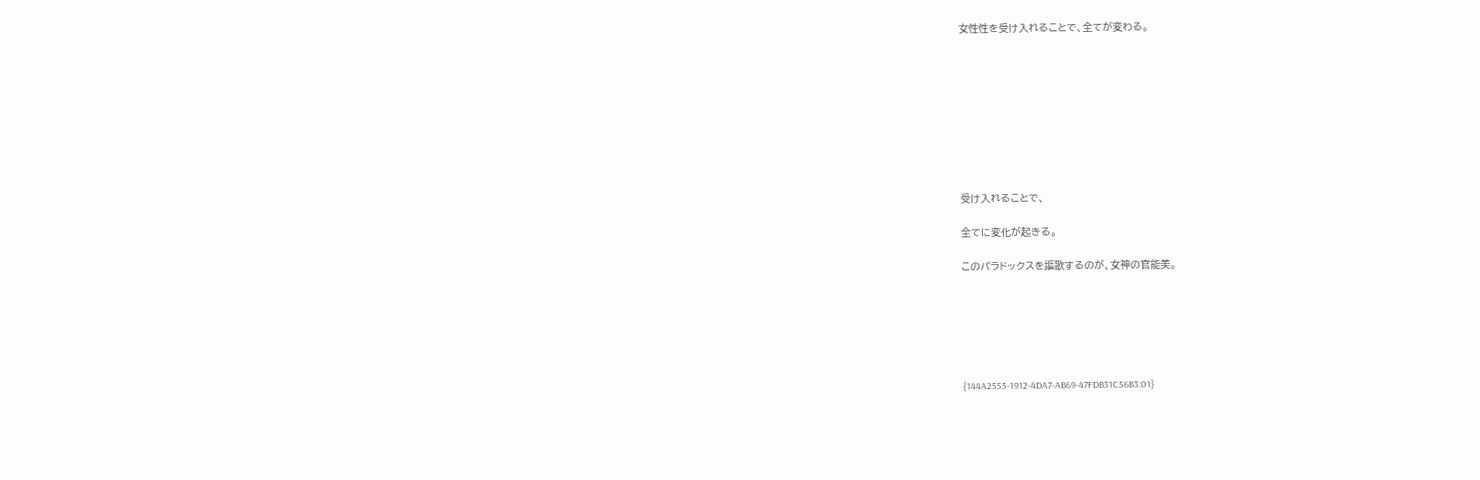女性性を受け入れることで、全てが変わる。









受け入れることで、

全てに変化が起きる。

このパラドックスを謳歌するのが、女神の官能美。






{144A2555-1912-4DA7-AB69-47FDB31C56B3:01}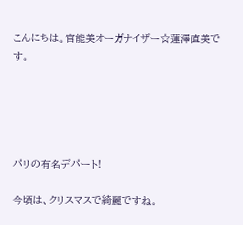こんにちは。官能美オーガナイザー☆蓮澤直美です。





パリの有名デパート!

今頃は、クリスマスで綺麗ですね。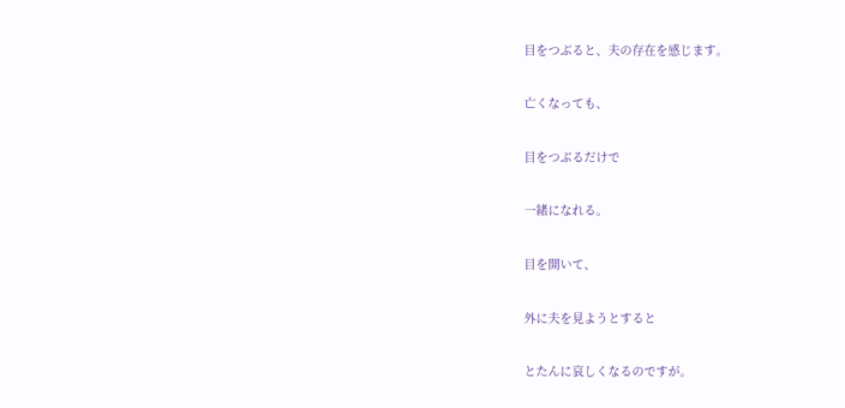目をつぶると、夫の存在を感じます。

亡くなっても、

目をつぶるだけで

一緒になれる。

目を開いて、

外に夫を見ようとすると

とたんに哀しくなるのですが。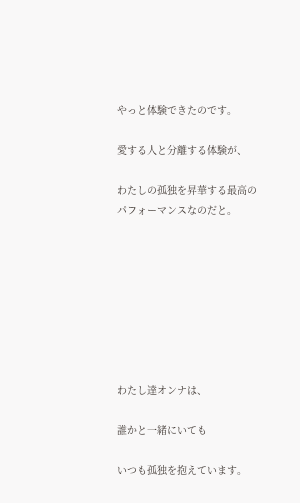やっと体験できたのです。

愛する人と分離する体験が、

わたしの孤独を昇華する最高のパフォーマンスなのだと。








わたし達オンナは、

誰かと一緒にいても

いつも孤独を抱えています。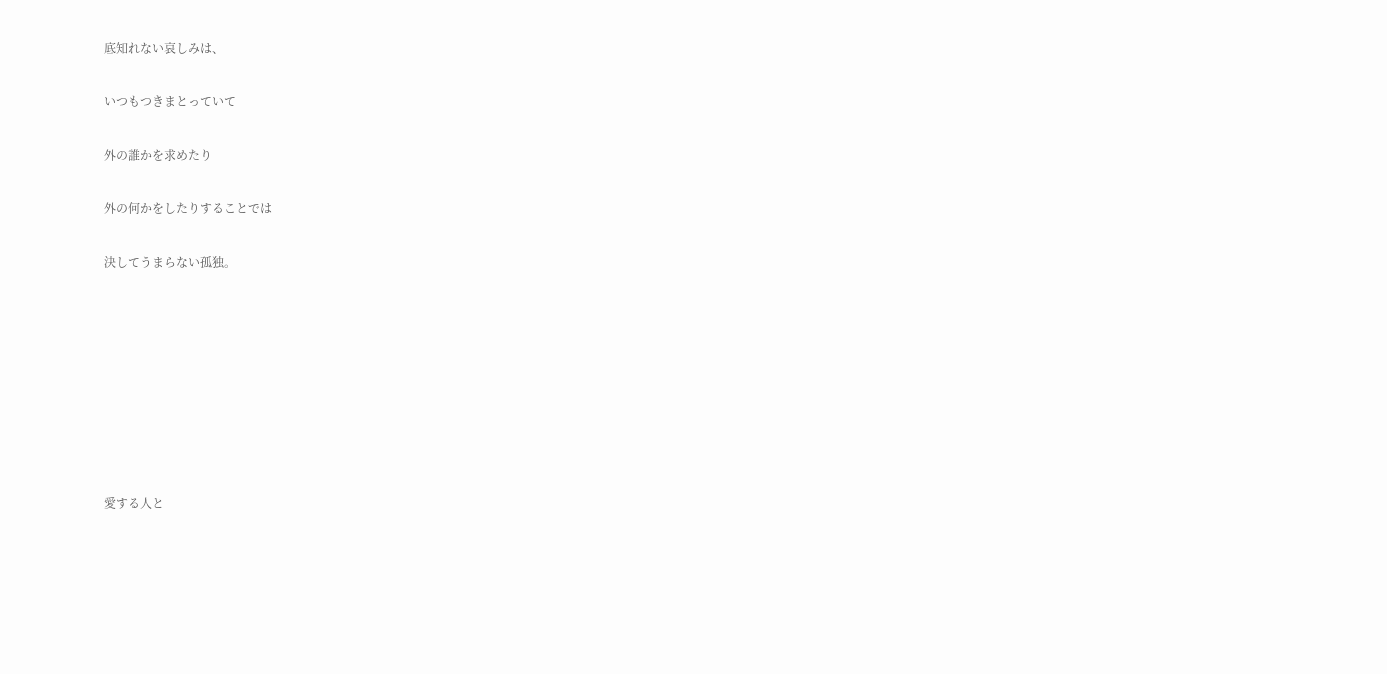底知れない哀しみは、

いつもつきまとっていて

外の誰かを求めたり

外の何かをしたりすることでは

決してうまらない孤独。








愛する人と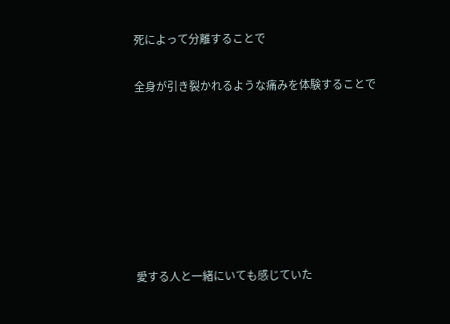死によって分離することで

全身が引き裂かれるような痛みを体験することで







愛する人と一緒にいても感じていた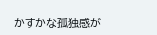かすかな孤独感が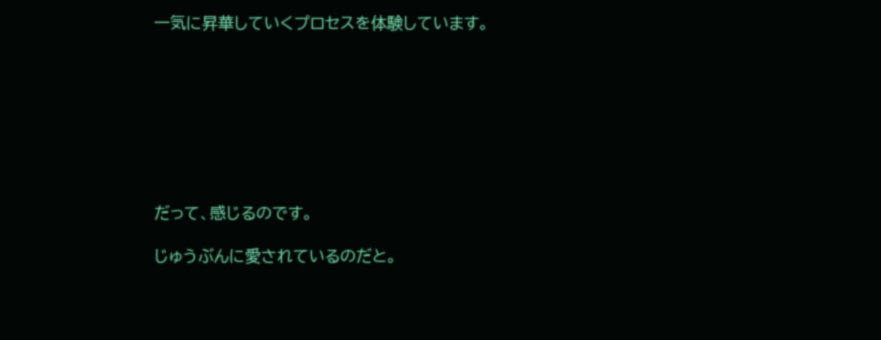一気に昇華していくプロセスを体験しています。








だって、感じるのです。

じゅうぶんに愛されているのだと。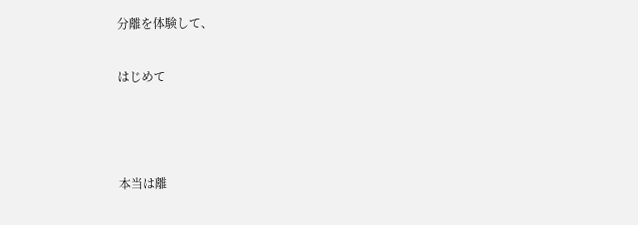分離を体験して、

はじめて



本当は離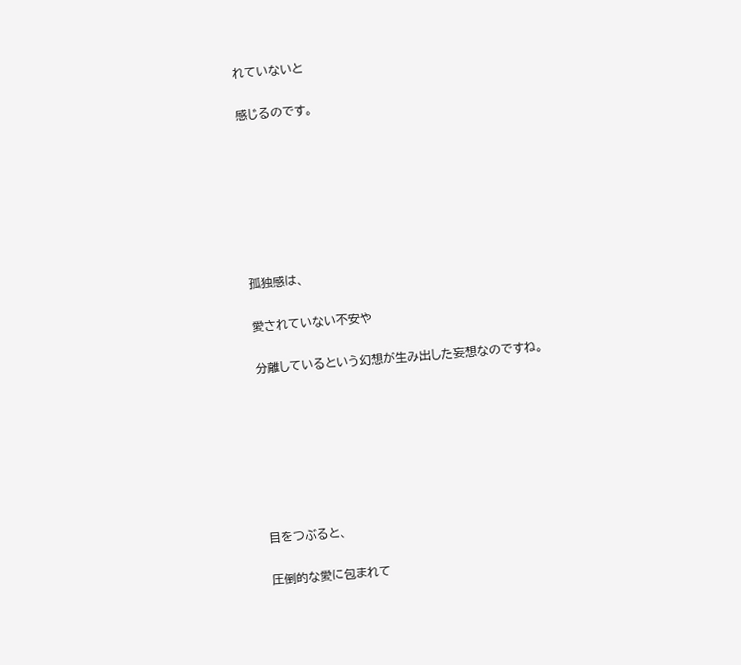れていないと

感じるのです。







孤独感は、

愛されていない不安や

分離しているという幻想が生み出した妄想なのですね。







目をつぶると、

圧倒的な愛に包まれて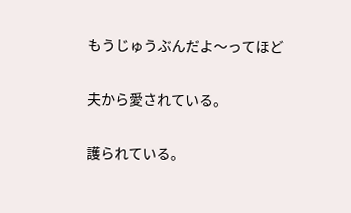もうじゅうぶんだよ〜ってほど

夫から愛されている。

護られている。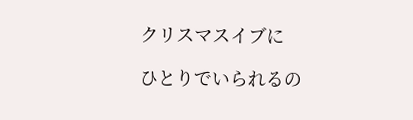クリスマスイブに

ひとりでいられるの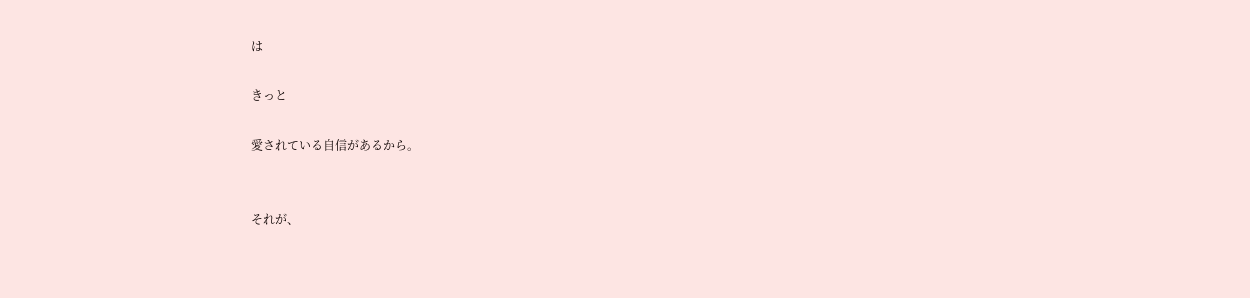は

きっと

愛されている自信があるから。


それが、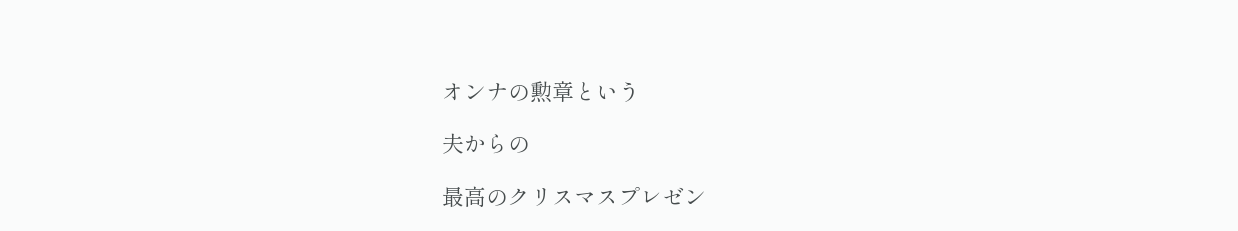オンナの勲章という

夫からの

最高のクリスマスプレゼン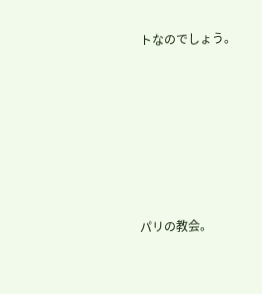トなのでしょう。






パリの教会。